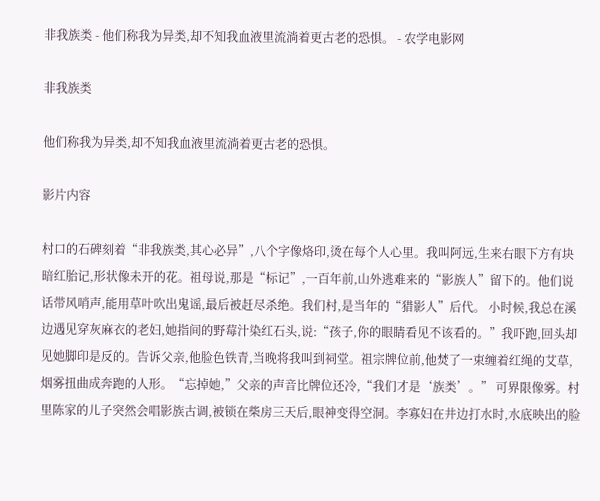非我族类 - 他们称我为异类,却不知我血液里流淌着更古老的恐惧。 - 农学电影网

非我族类

他们称我为异类,却不知我血液里流淌着更古老的恐惧。

影片内容

村口的石碑刻着“非我族类,其心必异”,八个字像烙印,烫在每个人心里。我叫阿远,生来右眼下方有块暗红胎记,形状像未开的花。祖母说,那是“标记”,一百年前,山外逃难来的“影族人”留下的。他们说话带风哨声,能用草叶吹出鬼谣,最后被赶尽杀绝。我们村,是当年的“猎影人”后代。 小时候,我总在溪边遇见穿灰麻衣的老妇,她指间的野莓汁染红石头,说:“孩子,你的眼睛看见不该看的。”我吓跑,回头却见她脚印是反的。告诉父亲,他脸色铁青,当晚将我叫到祠堂。祖宗牌位前,他焚了一束缠着红绳的艾草,烟雾扭曲成奔跑的人形。“忘掉她,”父亲的声音比牌位还冷,“我们才是‘族类’。” 可界限像雾。村里陈家的儿子突然会唱影族古调,被锁在柴房三天后,眼神变得空洞。李寡妇在井边打水时,水底映出的脸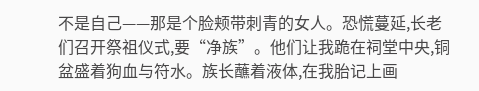不是自己——那是个脸颊带刺青的女人。恐慌蔓延,长老们召开祭祖仪式,要“净族”。他们让我跪在祠堂中央,铜盆盛着狗血与符水。族长蘸着液体,在我胎记上画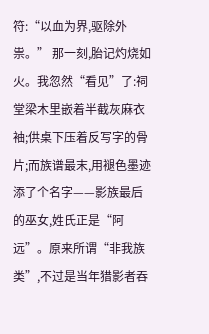符:“以血为界,驱除外祟。” 那一刻,胎记灼烧如火。我忽然“看见”了:祠堂梁木里嵌着半截灰麻衣袖;供桌下压着反写字的骨片;而族谱最末,用褪色墨迹添了个名字——影族最后的巫女,姓氏正是“阿远”。原来所谓“非我族类”,不过是当年猎影者吞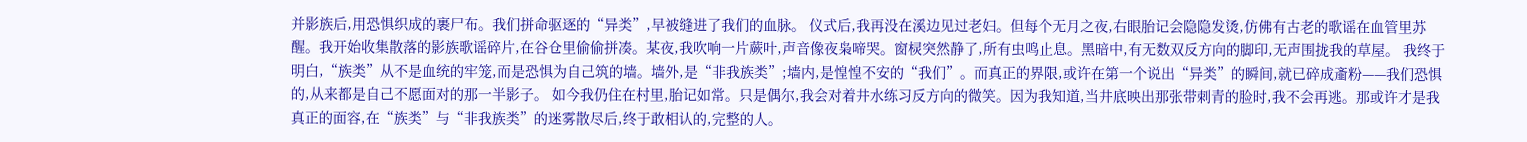并影族后,用恐惧织成的裹尸布。我们拼命驱逐的“异类”,早被缝进了我们的血脉。 仪式后,我再没在溪边见过老妇。但每个无月之夜,右眼胎记会隐隐发烫,仿佛有古老的歌谣在血管里苏醒。我开始收集散落的影族歌谣碎片,在谷仓里偷偷拼凑。某夜,我吹响一片蕨叶,声音像夜枭啼哭。窗棂突然静了,所有虫鸣止息。黑暗中,有无数双反方向的脚印,无声围拢我的草屋。 我终于明白,“族类”从不是血统的牢笼,而是恐惧为自己筑的墙。墙外,是“非我族类”;墙内,是惶惶不安的“我们”。而真正的界限,或许在第一个说出“异类”的瞬间,就已碎成齑粉——我们恐惧的,从来都是自己不愿面对的那一半影子。 如今我仍住在村里,胎记如常。只是偶尔,我会对着井水练习反方向的微笑。因为我知道,当井底映出那张带刺青的脸时,我不会再逃。那或许才是我真正的面容,在“族类”与“非我族类”的迷雾散尽后,终于敢相认的,完整的人。